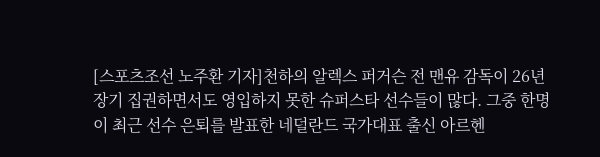[스포츠조선 노주환 기자]천하의 알렉스 퍼거슨 전 맨유 감독이 26년 장기 집권하면서도 영입하지 못한 슈퍼스타 선수들이 많다. 그중 한명이 최근 선수 은퇴를 발표한 네덜란드 국가대표 출신 아르헨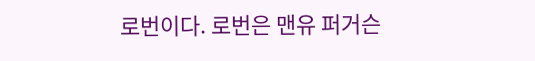로번이다. 로번은 맨유 퍼거슨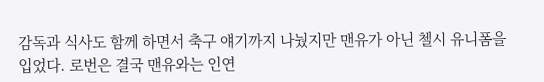감독과 식사도 함께 하면서 축구 얘기까지 나눴지만 맨유가 아닌 첼시 유니폼을 입었다. 로번은 결국 맨유와는 인연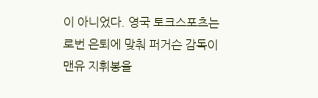이 아니었다. 영국 토크스포츠는 로번 은퇴에 맞춰 퍼거슨 감독이 맨유 지휘봉을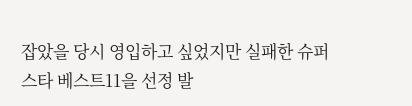잡았을 당시 영입하고 싶었지만 실패한 슈퍼스타 베스트11을 선정 발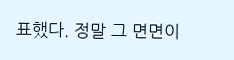표했다. 정말 그 면면이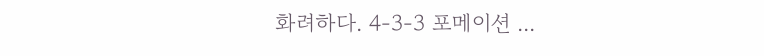화려하다. 4-3-3 포메이션 ...